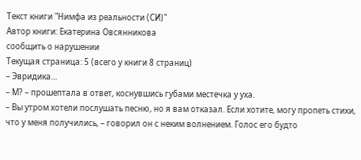Текст книги "Нимфа из реальности (СИ)"
Автор книги: Екатерина Овсянникова
сообщить о нарушении
Текущая страница: 5 (всего у книги 8 страниц)
– Эвридика...
– М? – прошептала в ответ, коснувшись губами местечка у уха.
– Вы утром хотели послушать песню, но я вам отказал. Если хотите, могу пропеть стихи, что у меня получились, – говорил он с неким волнением. Голос его будто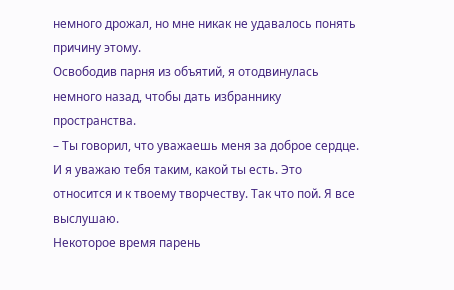немного дрожал, но мне никак не удавалось понять причину этому.
Освободив парня из объятий, я отодвинулась немного назад, чтобы дать избраннику пространства.
– Ты говорил, что уважаешь меня за доброе сердце. И я уважаю тебя таким, какой ты есть. Это относится и к твоему творчеству. Так что пой. Я все выслушаю.
Некоторое время парень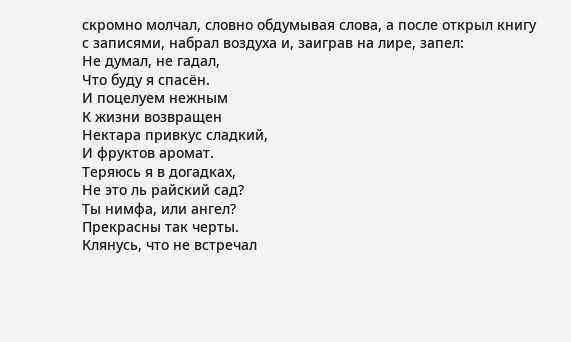скромно молчал, словно обдумывая слова, а после открыл книгу с записями, набрал воздуха и, заиграв на лире, запел:
Не думал, не гадал,
Что буду я спасён.
И поцелуем нежным
К жизни возвращен
Нектара привкус сладкий,
И фруктов аромат.
Теряюсь я в догадках,
Не это ль райский сад?
Ты нимфа, или ангел?
Прекрасны так черты.
Клянусь, что не встречал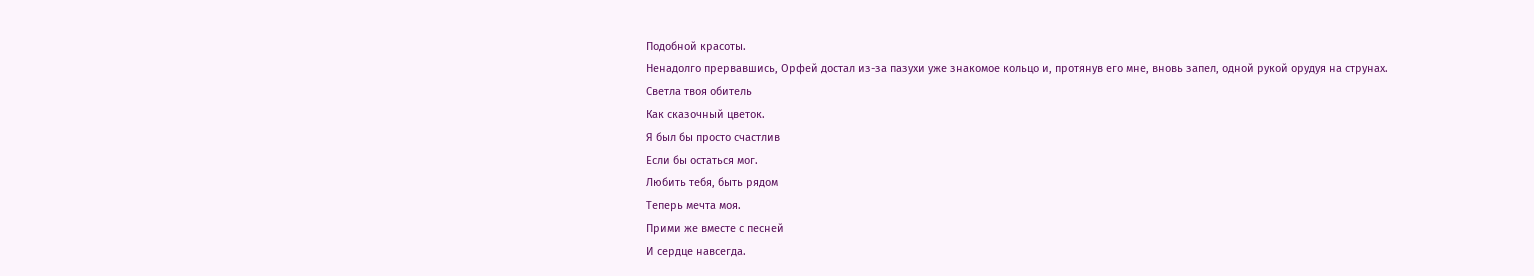Подобной красоты.
Ненадолго прервавшись, Орфей достал из-за пазухи уже знакомое кольцо и, протянув его мне, вновь запел, одной рукой орудуя на струнах.
Светла твоя обитель
Как сказочный цветок.
Я был бы просто счастлив
Если бы остаться мог.
Любить тебя, быть рядом
Теперь мечта моя.
Прими же вместе с песней
И сердце навсегда.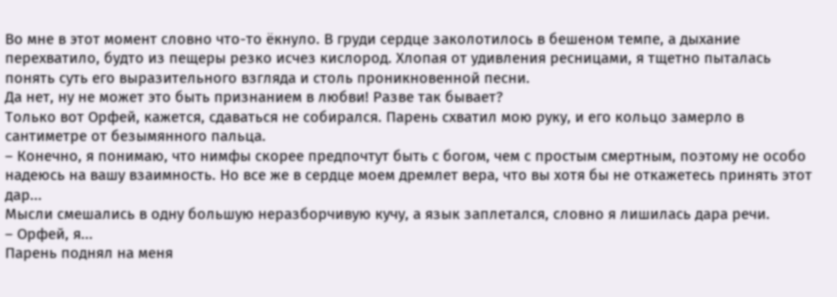Во мне в этот момент словно что-то ёкнуло. В груди сердце заколотилось в бешеном темпе, а дыхание перехватило, будто из пещеры резко исчез кислород. Хлопая от удивления ресницами, я тщетно пыталась понять суть его выразительного взгляда и столь проникновенной песни.
Да нет, ну не может это быть признанием в любви! Разве так бывает?
Только вот Орфей, кажется, сдаваться не собирался. Парень схватил мою руку, и его кольцо замерло в сантиметре от безымянного пальца.
– Конечно, я понимаю, что нимфы скорее предпочтут быть с богом, чем с простым смертным, поэтому не особо надеюсь на вашу взаимность. Но все же в сердце моем дремлет вера, что вы хотя бы не откажетесь принять этот дар...
Мысли смешались в одну большую неразборчивую кучу, а язык заплетался, словно я лишилась дара речи.
– Орфей, я...
Парень поднял на меня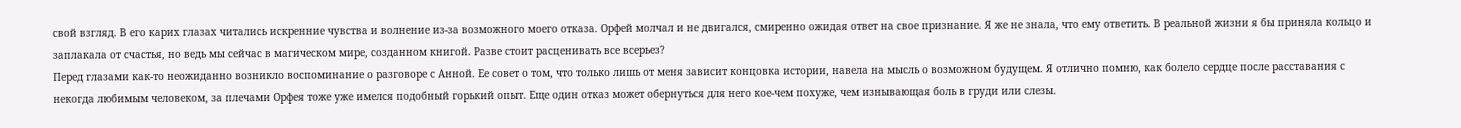свой взгляд. В его карих глазах читались искренние чувства и волнение из-за возможного моего отказа. Орфей молчал и не двигался, смиренно ожидая ответ на свое признание. Я же не знала, что ему ответить. В реальной жизни я бы приняла кольцо и заплакала от счастья, но ведь мы сейчас в магическом мире, созданном книгой. Разве стоит расценивать все всерьез?
Перед глазами как-то неожиданно возникло воспоминание о разговоре с Анной. Ее совет о том, что только лишь от меня зависит концовка истории, навела на мысль о возможном будущем. Я отлично помню, как болело сердце после расставания с некогда любимым человеком, за плечами Орфея тоже уже имелся подобный горький опыт. Еще один отказ может обернуться для него кое-чем похуже, чем изнывающая боль в груди или слезы.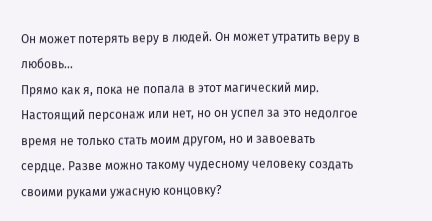Он может потерять веру в людей. Он может утратить веру в любовь...
Прямо как я, пока не попала в этот магический мир. Настоящий персонаж или нет, но он успел за это недолгое время не только стать моим другом, но и завоевать сердце. Разве можно такому чудесному человеку создать своими руками ужасную концовку?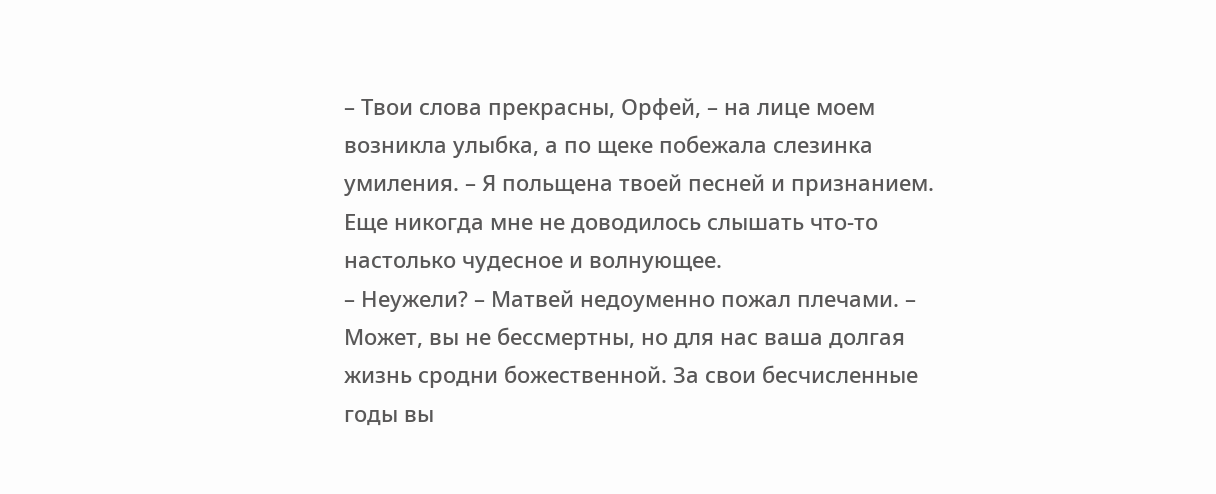– Твои слова прекрасны, Орфей, – на лице моем возникла улыбка, а по щеке побежала слезинка умиления. – Я польщена твоей песней и признанием. Еще никогда мне не доводилось слышать что-то настолько чудесное и волнующее.
– Неужели? – Матвей недоуменно пожал плечами. – Может, вы не бессмертны, но для нас ваша долгая жизнь сродни божественной. За свои бесчисленные годы вы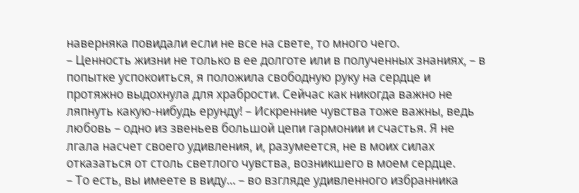наверняка повидали если не все на свете, то много чего.
– Ценность жизни не только в ее долготе или в полученных знаниях, – в попытке успокоиться, я положила свободную руку на сердце и протяжно выдохнула для храбрости. Сейчас как никогда важно не ляпнуть какую-нибудь ерунду! – Искренние чувства тоже важны, ведь любовь – одно из звеньев большой цепи гармонии и счастья. Я не лгала насчет своего удивления, и, разумеется, не в моих силах отказаться от столь светлого чувства, возникшего в моем сердце.
– То есть, вы имеете в виду... – во взгляде удивленного избранника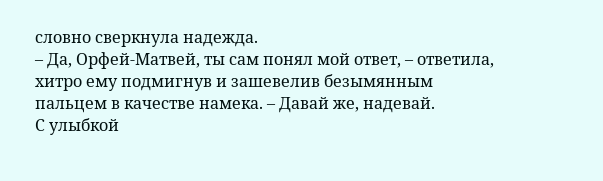словно сверкнула надежда.
– Да, Орфей-Матвей, ты сам понял мой ответ, – ответила, хитро ему подмигнув и зашевелив безымянным пальцем в качестве намека. – Давай же, надевай.
С улыбкой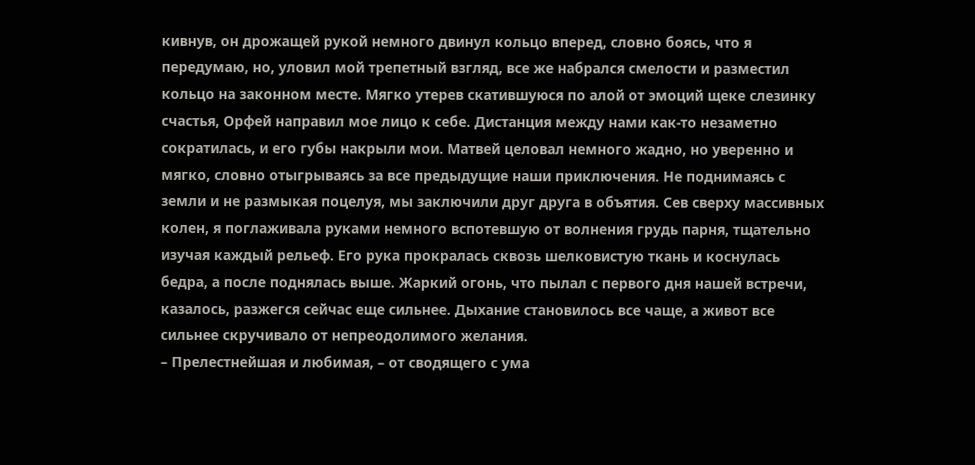кивнув, он дрожащей рукой немного двинул кольцо вперед, словно боясь, что я передумаю, но, уловил мой трепетный взгляд, все же набрался смелости и разместил кольцо на законном месте. Мягко утерев скатившуюся по алой от эмоций щеке слезинку счастья, Орфей направил мое лицо к себе. Дистанция между нами как-то незаметно сократилась, и его губы накрыли мои. Матвей целовал немного жадно, но уверенно и мягко, словно отыгрываясь за все предыдущие наши приключения. Не поднимаясь с земли и не размыкая поцелуя, мы заключили друг друга в объятия. Сев сверху массивных колен, я поглаживала руками немного вспотевшую от волнения грудь парня, тщательно изучая каждый рельеф. Его рука прокралась сквозь шелковистую ткань и коснулась бедра, а после поднялась выше. Жаркий огонь, что пылал с первого дня нашей встречи, казалось, разжегся сейчас еще сильнее. Дыхание становилось все чаще, а живот все сильнее скручивало от непреодолимого желания.
– Прелестнейшая и любимая, – от сводящего с ума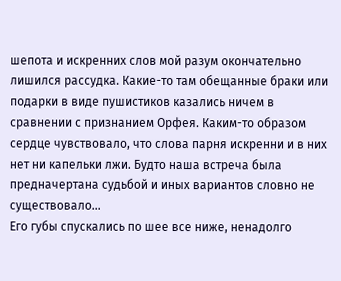шепота и искренних слов мой разум окончательно лишился рассудка. Какие-то там обещанные браки или подарки в виде пушистиков казались ничем в сравнении с признанием Орфея. Каким-то образом сердце чувствовало, что слова парня искренни и в них нет ни капельки лжи. Будто наша встреча была предначертана судьбой и иных вариантов словно не существовало...
Его губы спускались по шее все ниже, ненадолго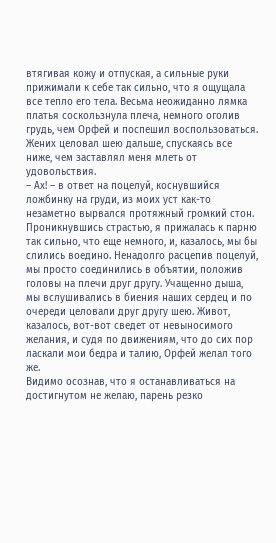втягивая кожу и отпуская, а сильные руки прижимали к себе так сильно, что я ощущала все тепло его тела. Весьма неожиданно лямка платья соскользнула плеча, немного оголив грудь, чем Орфей и поспешил воспользоваться. Жених целовал шею дальше, спускаясь все ниже, чем заставлял меня млеть от удовольствия.
– Ах! – в ответ на поцелуй, коснувшийся ложбинку на груди, из моих уст как-то незаметно вырвался протяжный громкий стон. Проникнувшись страстью, я прижалась к парню так сильно, что еще немного, и, казалось, мы бы слились воедино. Ненадолго расцепив поцелуй, мы просто соединились в объятии, положив головы на плечи друг другу. Учащенно дыша, мы вслушивались в биения наших сердец и по очереди целовали друг другу шею. Живот, казалось, вот-вот сведет от невыносимого желания, и судя по движениям, что до сих пор ласкали мои бедра и талию, Орфей желал того же.
Видимо осознав, что я останавливаться на достигнутом не желаю, парень резко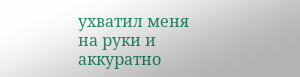ухватил меня на руки и аккуратно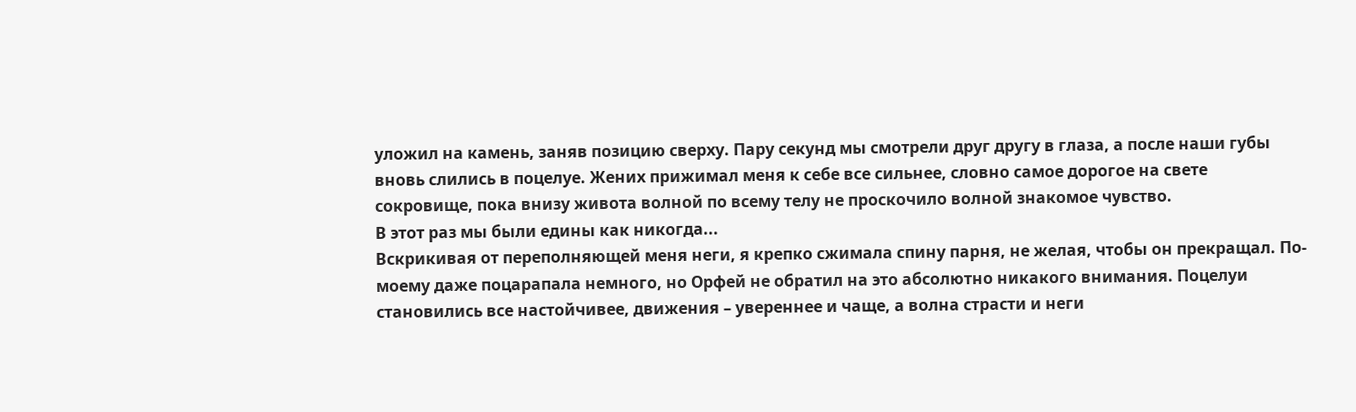уложил на камень, заняв позицию сверху. Пару секунд мы смотрели друг другу в глаза, а после наши губы вновь слились в поцелуе. Жених прижимал меня к себе все сильнее, словно самое дорогое на свете сокровище, пока внизу живота волной по всему телу не проскочило волной знакомое чувство.
В этот раз мы были едины как никогда...
Вскрикивая от переполняющей меня неги, я крепко сжимала спину парня, не желая, чтобы он прекращал. По-моему даже поцарапала немного, но Орфей не обратил на это абсолютно никакого внимания. Поцелуи становились все настойчивее, движения – увереннее и чаще, а волна страсти и неги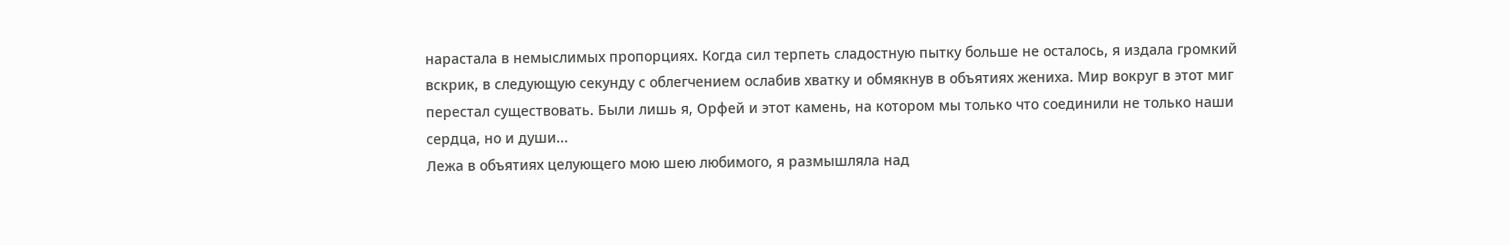нарастала в немыслимых пропорциях. Когда сил терпеть сладостную пытку больше не осталось, я издала громкий вскрик, в следующую секунду с облегчением ослабив хватку и обмякнув в объятиях жениха. Мир вокруг в этот миг перестал существовать. Были лишь я, Орфей и этот камень, на котором мы только что соединили не только наши сердца, но и души...
Лежа в объятиях целующего мою шею любимого, я размышляла над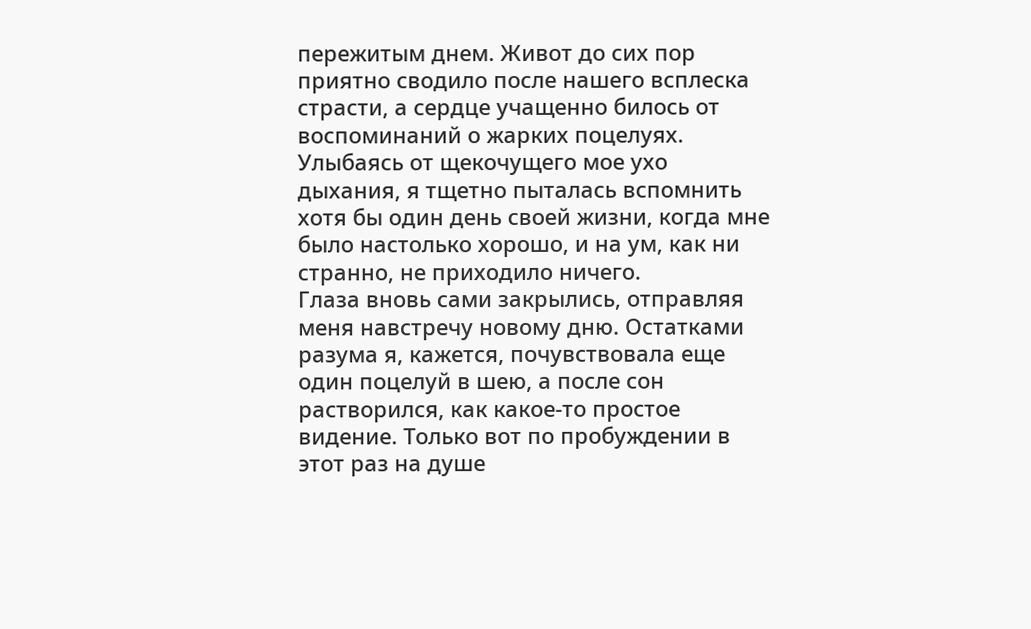пережитым днем. Живот до сих пор приятно сводило после нашего всплеска страсти, а сердце учащенно билось от воспоминаний о жарких поцелуях. Улыбаясь от щекочущего мое ухо дыхания, я тщетно пыталась вспомнить хотя бы один день своей жизни, когда мне было настолько хорошо, и на ум, как ни странно, не приходило ничего.
Глаза вновь сами закрылись, отправляя меня навстречу новому дню. Остатками разума я, кажется, почувствовала еще один поцелуй в шею, а после сон растворился, как какое-то простое видение. Только вот по пробуждении в этот раз на душе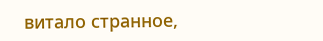витало странное,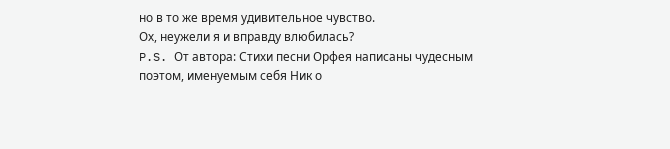но в то же время удивительное чувство.
Ох, неужели я и вправду влюбилась?
P.S. От автора: Стихи песни Орфея написаны чудесным поэтом, именуемым себя Ник о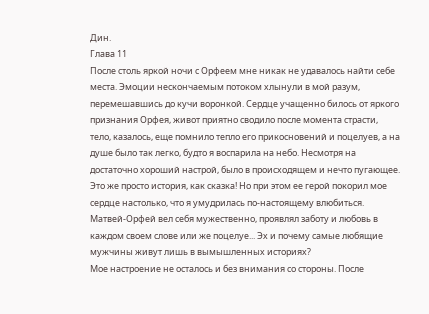Дин.
Глава 11
После столь яркой ночи с Орфеем мне никак не удавалось найти себе места. Эмоции нескончаемым потоком хлынули в мой разум, перемешавшись до кучи воронкой. Сердце учащенно билось от яркого признания Орфея, живот приятно сводило после момента страсти, тело, казалось, еще помнило тепло его прикосновений и поцелуев, а на душе было так легко, будто я воспарила на небо. Несмотря на достаточно хороший настрой, было в происходящем и нечто пугающее. Это же просто история, как сказка! Но при этом ее герой покорил мое сердце настолько, что я умудрилась по-настоящему влюбиться. Матвей-Орфей вел себя мужественно, проявлял заботу и любовь в каждом своем слове или же поцелуе... Эх и почему самые любящие мужчины живут лишь в вымышленных историях?
Мое настроение не осталось и без внимания со стороны. После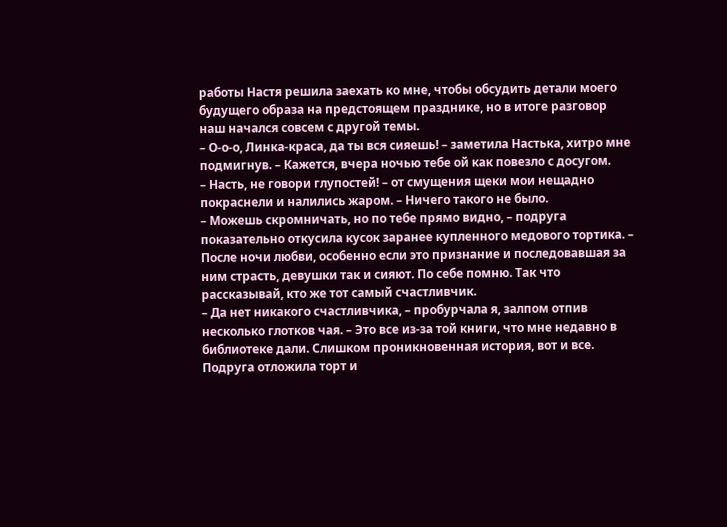работы Настя решила заехать ко мне, чтобы обсудить детали моего будущего образа на предстоящем празднике, но в итоге разговор наш начался совсем с другой темы.
– О-о-о, Линка-краса, да ты вся сияешь! – заметила Настька, хитро мне подмигнув. – Кажется, вчера ночью тебе ой как повезло с досугом.
– Насть, не говори глупостей! – от смущения щеки мои нещадно покраснели и налились жаром. – Ничего такого не было.
– Можешь скромничать, но по тебе прямо видно, – подруга показательно откусила кусок заранее купленного медового тортика. – После ночи любви, особенно если это признание и последовавшая за ним страсть, девушки так и сияют. По себе помню. Так что рассказывай, кто же тот самый счастливчик.
– Да нет никакого счастливчика, – пробурчала я, залпом отпив несколько глотков чая. – Это все из-за той книги, что мне недавно в библиотеке дали. Слишком проникновенная история, вот и все.
Подруга отложила торт и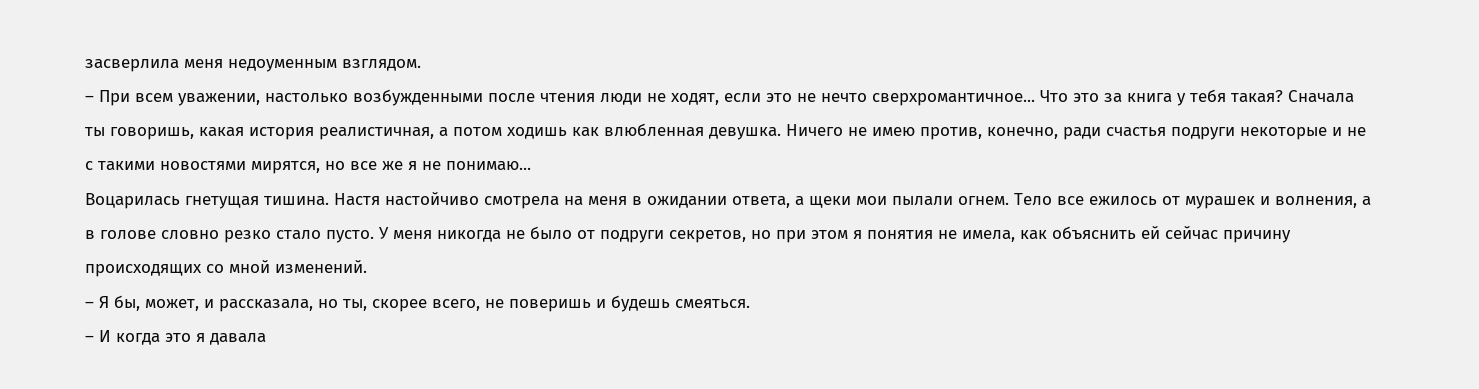засверлила меня недоуменным взглядом.
– При всем уважении, настолько возбужденными после чтения люди не ходят, если это не нечто сверхромантичное... Что это за книга у тебя такая? Сначала ты говоришь, какая история реалистичная, а потом ходишь как влюбленная девушка. Ничего не имею против, конечно, ради счастья подруги некоторые и не с такими новостями мирятся, но все же я не понимаю...
Воцарилась гнетущая тишина. Настя настойчиво смотрела на меня в ожидании ответа, а щеки мои пылали огнем. Тело все ежилось от мурашек и волнения, а в голове словно резко стало пусто. У меня никогда не было от подруги секретов, но при этом я понятия не имела, как объяснить ей сейчас причину происходящих со мной изменений.
– Я бы, может, и рассказала, но ты, скорее всего, не поверишь и будешь смеяться.
– И когда это я давала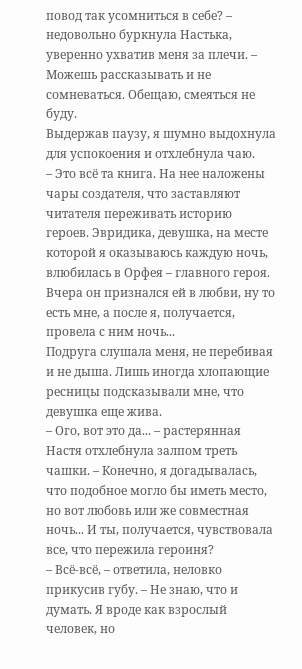повод так усомниться в себе? – недовольно буркнула Настька, уверенно ухватив меня за плечи. – Можешь рассказывать и не сомневаться. Обещаю, смеяться не буду.
Выдержав паузу, я шумно выдохнула для успокоения и отхлебнула чаю.
– Это всё та книга. На нее наложены чары создателя, что заставляют читателя переживать историю героев. Эвридика, девушка, на месте которой я оказываюсь каждую ночь, влюбилась в Орфея – главного героя. Вчера он признался ей в любви, ну то есть мне, а после я, получается, провела с ним ночь...
Подруга слушала меня, не перебивая и не дыша. Лишь иногда хлопающие ресницы подсказывали мне, что девушка еще жива.
– Ого, вот это да... – растерянная Настя отхлебнула залпом треть чашки. – Конечно, я догадывалась, что подобное могло бы иметь место, но вот любовь или же совместная ночь... И ты, получается, чувствовала все, что пережила героиня?
– Всё-всё, – ответила, неловко прикусив губу. – Не знаю, что и думать. Я вроде как взрослый человек, но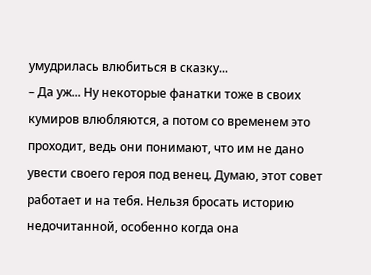умудрилась влюбиться в сказку...
– Да уж... Ну некоторые фанатки тоже в своих кумиров влюбляются, а потом со временем это проходит, ведь они понимают, что им не дано увести своего героя под венец. Думаю, этот совет работает и на тебя. Нельзя бросать историю недочитанной, особенно когда она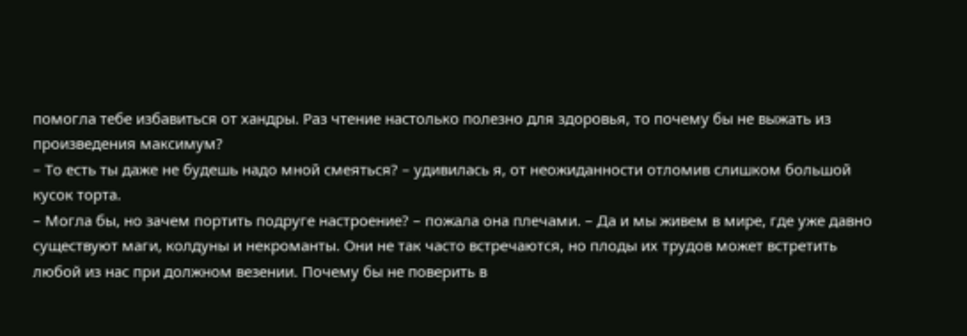помогла тебе избавиться от хандры. Раз чтение настолько полезно для здоровья, то почему бы не выжать из произведения максимум?
– То есть ты даже не будешь надо мной смеяться? – удивилась я, от неожиданности отломив слишком большой кусок торта.
– Могла бы, но зачем портить подруге настроение? – пожала она плечами. – Да и мы живем в мире, где уже давно существуют маги, колдуны и некроманты. Они не так часто встречаются, но плоды их трудов может встретить любой из нас при должном везении. Почему бы не поверить в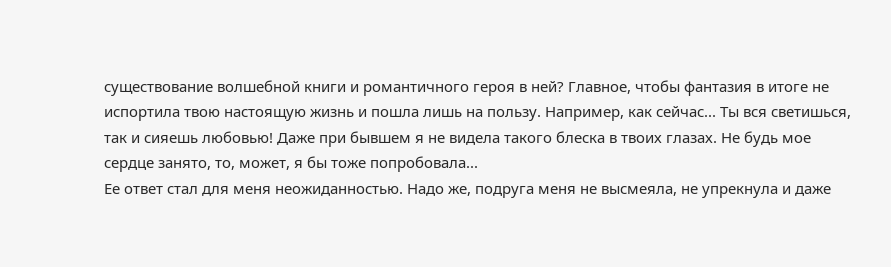существование волшебной книги и романтичного героя в ней? Главное, чтобы фантазия в итоге не испортила твою настоящую жизнь и пошла лишь на пользу. Например, как сейчас... Ты вся светишься, так и сияешь любовью! Даже при бывшем я не видела такого блеска в твоих глазах. Не будь мое сердце занято, то, может, я бы тоже попробовала...
Ее ответ стал для меня неожиданностью. Надо же, подруга меня не высмеяла, не упрекнула и даже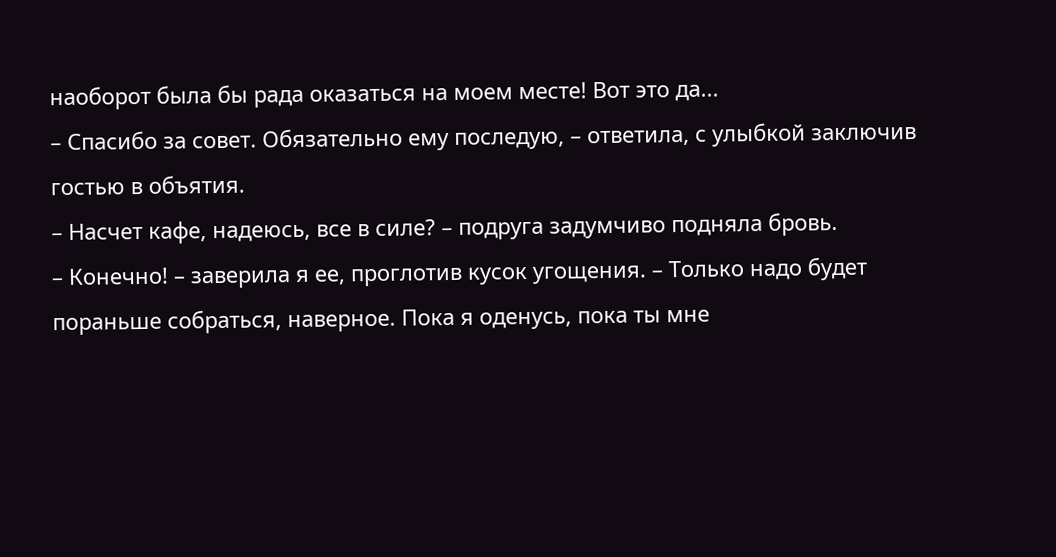наоборот была бы рада оказаться на моем месте! Вот это да...
– Спасибо за совет. Обязательно ему последую, – ответила, с улыбкой заключив гостью в объятия.
– Насчет кафе, надеюсь, все в силе? – подруга задумчиво подняла бровь.
– Конечно! – заверила я ее, проглотив кусок угощения. – Только надо будет пораньше собраться, наверное. Пока я оденусь, пока ты мне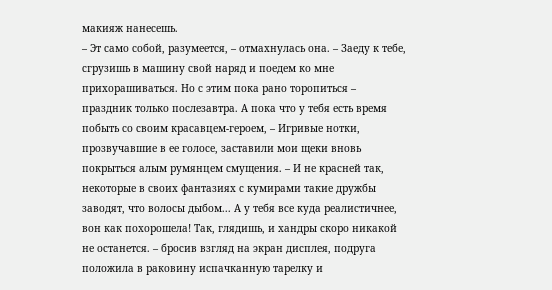макияж нанесешь.
– Эт само собой, разумеется, – отмахнулась она. – Заеду к тебе, сгрузишь в машину свой наряд и поедем ко мне прихорашиваться. Но с этим пока рано торопиться – праздник только послезавтра. А пока что у тебя есть время побыть со своим красавцем-героем, – Игривые нотки, прозвучавшие в ее голосе, заставили мои щеки вновь покрыться алым румянцем смущения. – И не красней так, некоторые в своих фантазиях с кумирами такие дружбы заводят, что волосы дыбом... А у тебя все куда реалистичнее, вон как похорошела! Так, глядишь, и хандры скоро никакой не останется. – бросив взгляд на экран дисплея, подруга положила в раковину испачканную тарелку и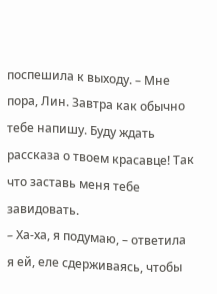поспешила к выходу. – Мне пора, Лин. Завтра как обычно тебе напишу. Буду ждать рассказа о твоем красавце! Так что заставь меня тебе завидовать.
– Ха-ха, я подумаю, – ответила я ей, еле сдерживаясь, чтобы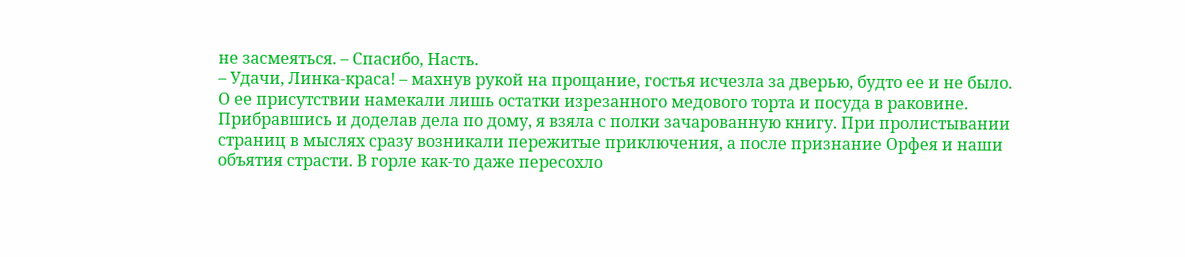не засмеяться. – Спасибо, Насть.
– Удачи, Линка-краса! – махнув рукой на прощание, гостья исчезла за дверью, будто ее и не было. О ее присутствии намекали лишь остатки изрезанного медового торта и посуда в раковине.
Прибравшись и доделав дела по дому, я взяла с полки зачарованную книгу. При пролистывании страниц в мыслях сразу возникали пережитые приключения, а после признание Орфея и наши объятия страсти. В горле как-то даже пересохло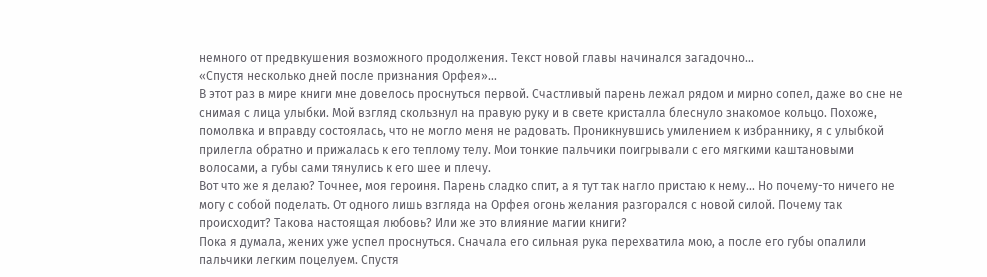немного от предвкушения возможного продолжения. Текст новой главы начинался загадочно...
«Спустя несколько дней после признания Орфея»...
В этот раз в мире книги мне довелось проснуться первой. Счастливый парень лежал рядом и мирно сопел, даже во сне не снимая с лица улыбки. Мой взгляд скользнул на правую руку и в свете кристалла блеснуло знакомое кольцо. Похоже, помолвка и вправду состоялась, что не могло меня не радовать. Проникнувшись умилением к избраннику, я с улыбкой прилегла обратно и прижалась к его теплому телу. Мои тонкие пальчики поигрывали с его мягкими каштановыми волосами, а губы сами тянулись к его шее и плечу.
Вот что же я делаю? Точнее, моя героиня. Парень сладко спит, а я тут так нагло пристаю к нему... Но почему-то ничего не могу с собой поделать. От одного лишь взгляда на Орфея огонь желания разгорался с новой силой. Почему так происходит? Такова настоящая любовь? Или же это влияние магии книги?
Пока я думала, жених уже успел проснуться. Сначала его сильная рука перехватила мою, а после его губы опалили пальчики легким поцелуем. Спустя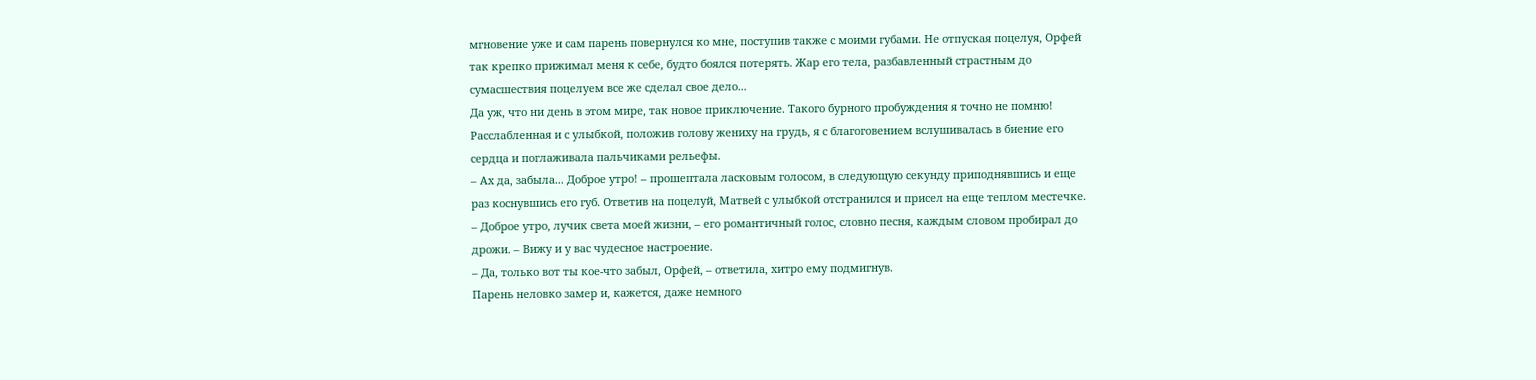мгновение уже и сам парень повернулся ко мне, поступив также с моими губами. Не отпуская поцелуя, Орфей так крепко прижимал меня к себе, будто боялся потерять. Жар его тела, разбавленный страстным до сумасшествия поцелуем все же сделал свое дело...
Да уж, что ни день в этом мире, так новое приключение. Такого бурного пробуждения я точно не помню!
Расслабленная и с улыбкой, положив голову жениху на грудь, я с благоговением вслушивалась в биение его сердца и поглаживала пальчиками рельефы.
– Ах да, забыла... Доброе утро! – прошептала ласковым голосом, в следующую секунду приподнявшись и еще раз коснувшись его губ. Ответив на поцелуй, Матвей с улыбкой отстранился и присел на еще теплом местечке.
– Доброе утро, лучик света моей жизни, – его романтичный голос, словно песня, каждым словом пробирал до дрожи. – Вижу и у вас чудесное настроение.
– Да, только вот ты кое-что забыл, Орфей, – ответила, хитро ему подмигнув.
Парень неловко замер и, кажется, даже немного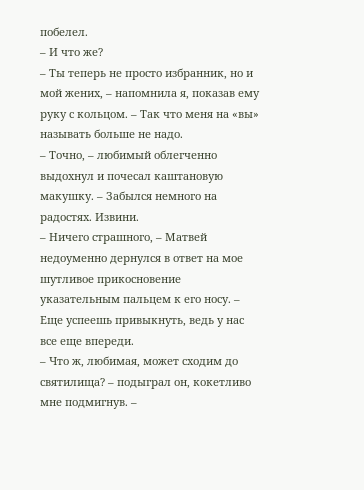побелел.
– И что же?
– Ты теперь не просто избранник, но и мой жених, – напомнила я, показав ему руку с кольцом. – Так что меня на «вы» называть больше не надо.
– Точно, – любимый облегченно выдохнул и почесал каштановую макушку. – Забылся немного на радостях. Извини.
– Ничего страшного, – Матвей недоуменно дернулся в ответ на мое шутливое прикосновение указательным пальцем к его носу. – Еще успеешь привыкнуть, ведь у нас все еще впереди.
– Что ж, любимая, может сходим до святилища? – подыграл он, кокетливо мне подмигнув. –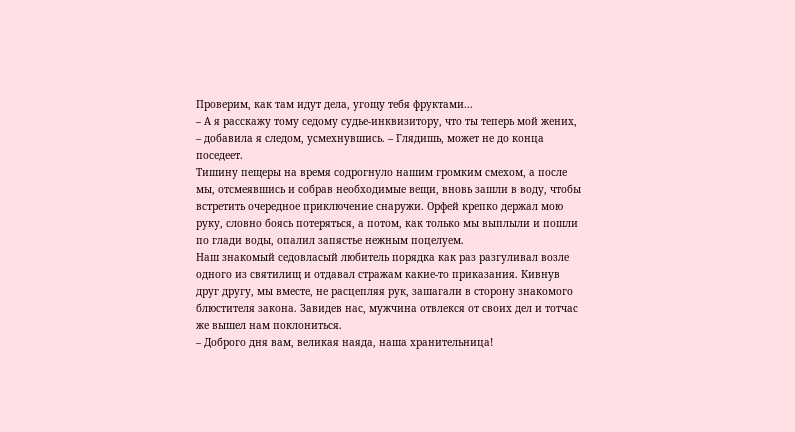Проверим, как там идут дела, угощу тебя фруктами...
– А я расскажу тому седому судье-инквизитору, что ты теперь мой жених, – добавила я следом, усмехнувшись. – Глядишь, может не до конца поседеет.
Тишину пещеры на время содрогнуло нашим громким смехом, а после мы, отсмеявшись и собрав необходимые вещи, вновь зашли в воду, чтобы встретить очередное приключение снаружи. Орфей крепко держал мою руку, словно боясь потеряться, а потом, как только мы выплыли и пошли по глади воды, опалил запястье нежным поцелуем.
Наш знакомый седовласый любитель порядка как раз разгуливал возле одного из святилищ и отдавал стражам какие-то приказания. Кивнув друг другу, мы вместе, не расцепляя рук, зашагали в сторону знакомого блюстителя закона. Завидев нас, мужчина отвлекся от своих дел и тотчас же вышел нам поклониться.
– Доброго дня вам, великая наяда, наша хранительница!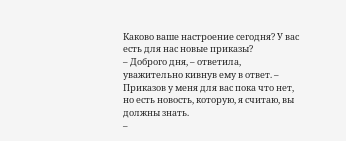Каково ваше настроение сегодня? У вас есть для нас новые приказы?
– Доброго дня, – ответила, уважительно кивнув ему в ответ. – Приказов у меня для вас пока что нет, но есть новость, которую, я считаю, вы должны знать.
–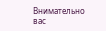Внимательно вас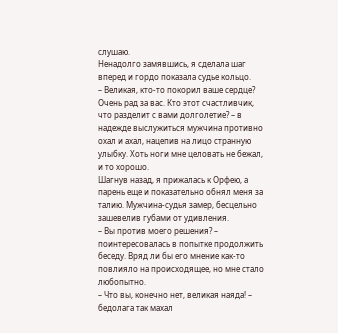слушаю.
Ненадолго замявшись, я сделала шаг вперед и гордо показала судье кольцо.
– Великая, кто-то покорил ваше сердце? Очень рад за вас. Кто этот счастливчик, что разделит с вами долголетие? – в надежде выслужиться мужчина противно охал и ахал, нацепив на лицо странную улыбку. Хоть ноги мне целовать не бежал, и то хорошо.
Шагнув назад, я прижалась к Орфею, а парень еще и показательно обнял меня за талию. Мужчина-судья замер, бесцельно зашевелив губами от удивления.
– Вы против моего решения? – поинтересовалась в попытке продолжить беседу. Вряд ли бы его мнение как-то повлияло на происходящее, но мне стало любопытно.
– Что вы, конечно нет, великая наяда! – бедолага так махал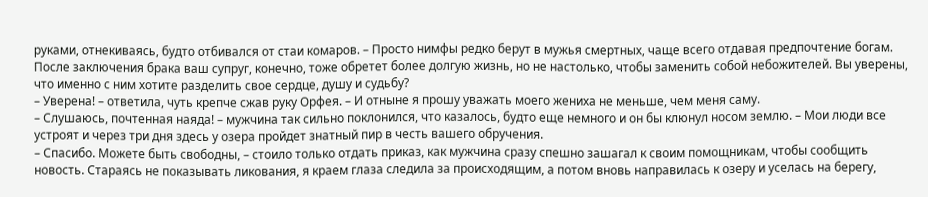руками, отнекиваясь, будто отбивался от стаи комаров. – Просто нимфы редко берут в мужья смертных, чаще всего отдавая предпочтение богам. После заключения брака ваш супруг, конечно, тоже обретет более долгую жизнь, но не настолько, чтобы заменить собой небожителей. Вы уверены, что именно с ним хотите разделить свое сердце, душу и судьбу?
– Уверена! – ответила, чуть крепче сжав руку Орфея. – И отныне я прошу уважать моего жениха не меньше, чем меня саму.
– Слушаюсь, почтенная наяда! – мужчина так сильно поклонился, что казалось, будто еще немного и он бы клюнул носом землю. – Мои люди все устроят и через три дня здесь у озера пройдет знатный пир в честь вашего обручения.
– Спасибо. Можете быть свободны, – стоило только отдать приказ, как мужчина сразу спешно зашагал к своим помощникам, чтобы сообщить новость. Стараясь не показывать ликования, я краем глаза следила за происходящим, а потом вновь направилась к озеру и уселась на берегу,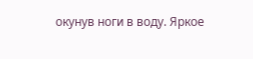окунув ноги в воду. Яркое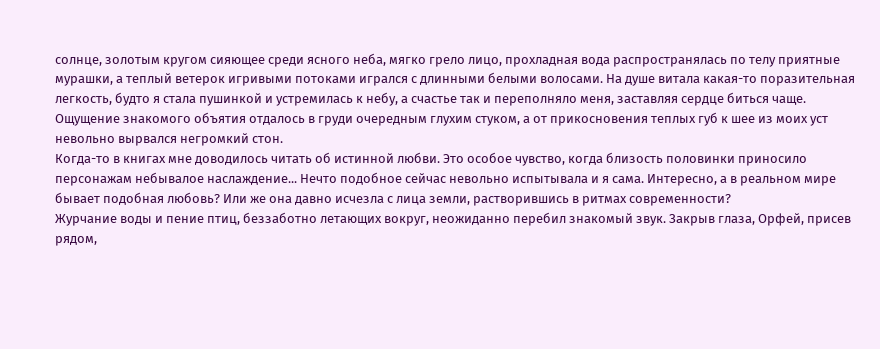солнце, золотым кругом сияющее среди ясного неба, мягко грело лицо, прохладная вода распространялась по телу приятные мурашки, а теплый ветерок игривыми потоками игрался с длинными белыми волосами. На душе витала какая-то поразительная легкость, будто я стала пушинкой и устремилась к небу, а счастье так и переполняло меня, заставляя сердце биться чаще. Ощущение знакомого объятия отдалось в груди очередным глухим стуком, а от прикосновения теплых губ к шее из моих уст невольно вырвался негромкий стон.
Когда-то в книгах мне доводилось читать об истинной любви. Это особое чувство, когда близость половинки приносило персонажам небывалое наслаждение... Нечто подобное сейчас невольно испытывала и я сама. Интересно, а в реальном мире бывает подобная любовь? Или же она давно исчезла с лица земли, растворившись в ритмах современности?
Журчание воды и пение птиц, беззаботно летающих вокруг, неожиданно перебил знакомый звук. Закрыв глаза, Орфей, присев рядом,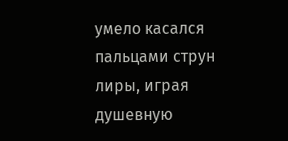умело касался пальцами струн лиры, играя душевную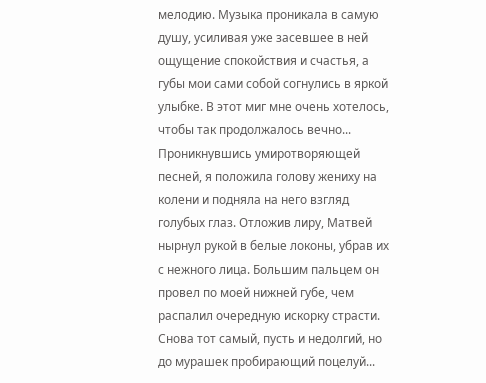мелодию. Музыка проникала в самую душу, усиливая уже засевшее в ней ощущение спокойствия и счастья, а губы мои сами собой согнулись в яркой улыбке. В этот миг мне очень хотелось, чтобы так продолжалось вечно...
Проникнувшись умиротворяющей песней, я положила голову жениху на колени и подняла на него взгляд голубых глаз. Отложив лиру, Матвей нырнул рукой в белые локоны, убрав их с нежного лица. Большим пальцем он провел по моей нижней губе, чем распалил очередную искорку страсти. Снова тот самый, пусть и недолгий, но до мурашек пробирающий поцелуй...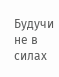Будучи не в силах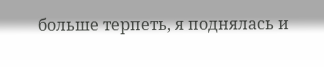больше терпеть, я поднялась и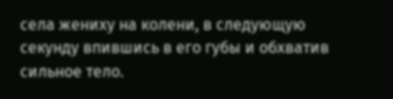села жениху на колени, в следующую секунду впившись в его губы и обхватив сильное тело.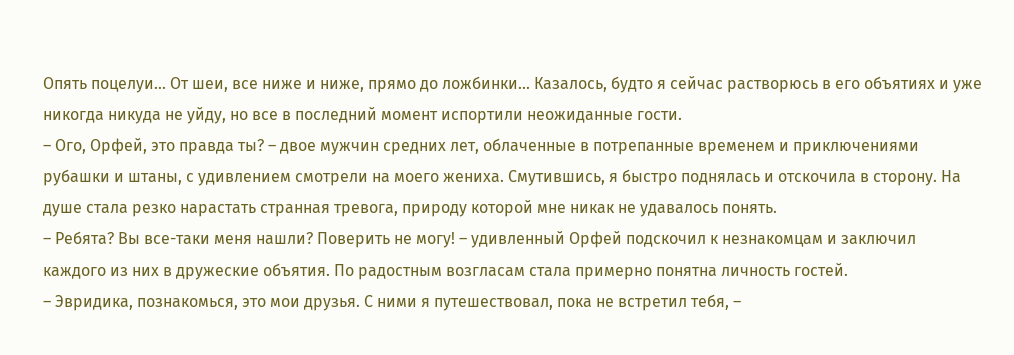Опять поцелуи... От шеи, все ниже и ниже, прямо до ложбинки... Казалось, будто я сейчас растворюсь в его объятиях и уже никогда никуда не уйду, но все в последний момент испортили неожиданные гости.
– Ого, Орфей, это правда ты? – двое мужчин средних лет, облаченные в потрепанные временем и приключениями рубашки и штаны, с удивлением смотрели на моего жениха. Смутившись, я быстро поднялась и отскочила в сторону. На душе стала резко нарастать странная тревога, природу которой мне никак не удавалось понять.
– Ребята? Вы все-таки меня нашли? Поверить не могу! – удивленный Орфей подскочил к незнакомцам и заключил каждого из них в дружеские объятия. По радостным возгласам стала примерно понятна личность гостей.
– Эвридика, познакомься, это мои друзья. С ними я путешествовал, пока не встретил тебя, –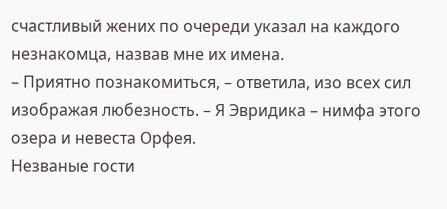счастливый жених по очереди указал на каждого незнакомца, назвав мне их имена.
– Приятно познакомиться, – ответила, изо всех сил изображая любезность. – Я Эвридика – нимфа этого озера и невеста Орфея.
Незваные гости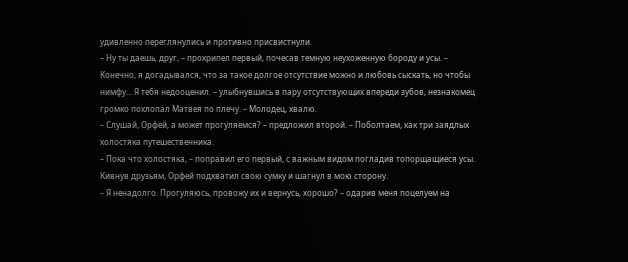удивленно переглянулись и противно присвистнули.
– Ну ты даешь, друг, – прохрипел первый, почесав темную неухоженную бороду и усы. – Конечно, я догадывался, что за такое долгое отсутствие можно и любовь сыскать, но чтобы нимфу... Я тебя недооценил. – улыбнувшись в пару отсутствующих впереди зубов, незнакомец громко похлопал Матвея по плечу. – Молодец, хвалю.
– Слушай, Орфей, а может прогуляемся? – предложил второй. – Поболтаем, как три заядлых холостяка путешественника.
– Пока что холостяка, – поправил его первый, с важным видом погладив топорщащиеся усы.
Кивнув друзьям, Орфей подхватил свою сумку и шагнул в мою сторону.
– Я ненадолго. Прогуляюсь, провожу их и вернусь, хорошо? – одарив меня поцелуем на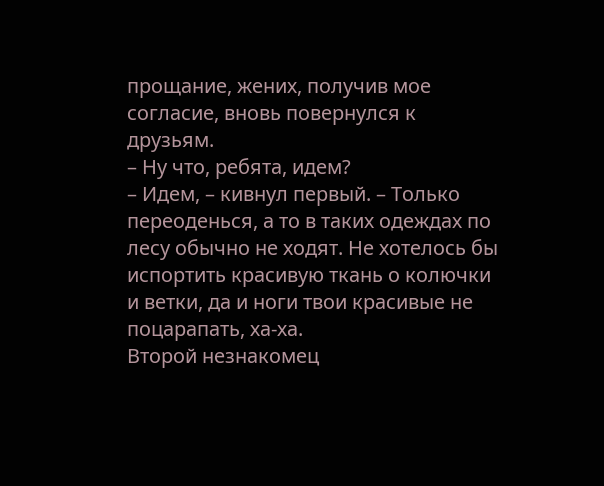прощание, жених, получив мое согласие, вновь повернулся к друзьям.
– Ну что, ребята, идем?
– Идем, – кивнул первый. – Только переоденься, а то в таких одеждах по лесу обычно не ходят. Не хотелось бы испортить красивую ткань о колючки и ветки, да и ноги твои красивые не поцарапать, ха-ха.
Второй незнакомец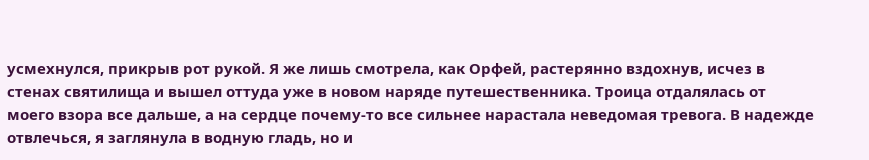усмехнулся, прикрыв рот рукой. Я же лишь смотрела, как Орфей, растерянно вздохнув, исчез в стенах святилища и вышел оттуда уже в новом наряде путешественника. Троица отдалялась от моего взора все дальше, а на сердце почему-то все сильнее нарастала неведомая тревога. В надежде отвлечься, я заглянула в водную гладь, но и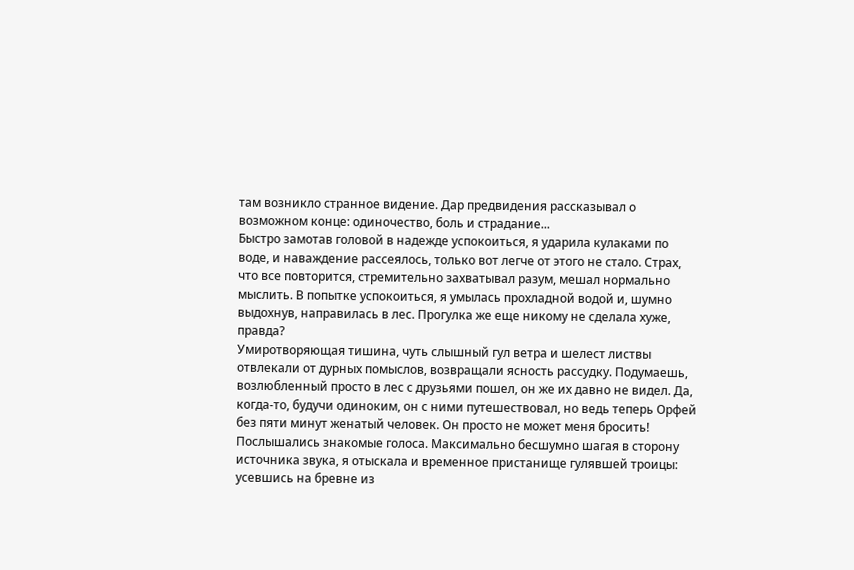там возникло странное видение. Дар предвидения рассказывал о возможном конце: одиночество, боль и страдание...
Быстро замотав головой в надежде успокоиться, я ударила кулаками по воде, и наваждение рассеялось, только вот легче от этого не стало. Страх, что все повторится, стремительно захватывал разум, мешал нормально мыслить. В попытке успокоиться, я умылась прохладной водой и, шумно выдохнув, направилась в лес. Прогулка же еще никому не сделала хуже, правда?
Умиротворяющая тишина, чуть слышный гул ветра и шелест листвы отвлекали от дурных помыслов, возвращали ясность рассудку. Подумаешь, возлюбленный просто в лес с друзьями пошел, он же их давно не видел. Да, когда-то, будучи одиноким, он с ними путешествовал, но ведь теперь Орфей без пяти минут женатый человек. Он просто не может меня бросить!
Послышались знакомые голоса. Максимально бесшумно шагая в сторону источника звука, я отыскала и временное пристанище гулявшей троицы: усевшись на бревне из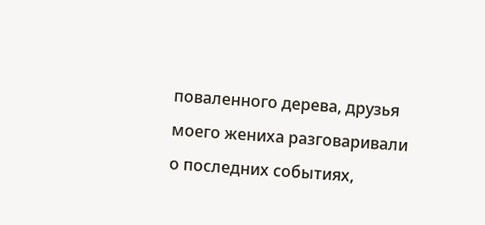поваленного дерева, друзья моего жениха разговаривали о последних событиях,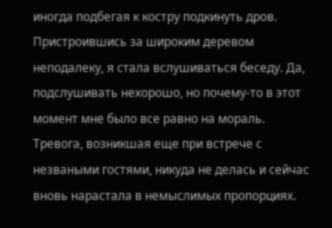иногда подбегая к костру подкинуть дров. Пристроившись за широким деревом неподалеку, я стала вслушиваться беседу. Да, подслушивать нехорошо, но почему-то в этот момент мне было все равно на мораль. Тревога, возникшая еще при встрече с незваными гостями, никуда не делась и сейчас вновь нарастала в немыслимых пропорциях.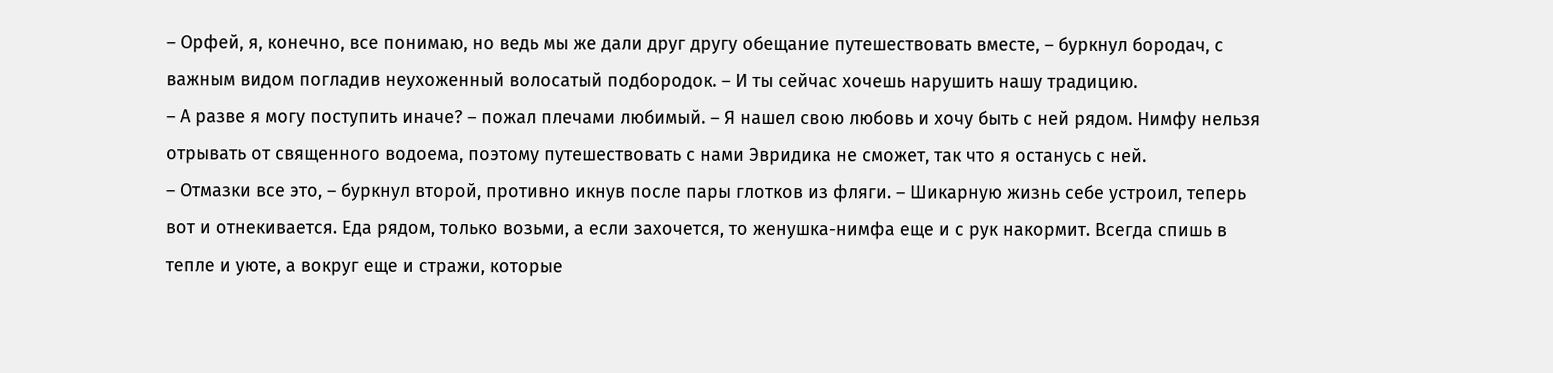– Орфей, я, конечно, все понимаю, но ведь мы же дали друг другу обещание путешествовать вместе, – буркнул бородач, с важным видом погладив неухоженный волосатый подбородок. – И ты сейчас хочешь нарушить нашу традицию.
– А разве я могу поступить иначе? – пожал плечами любимый. – Я нашел свою любовь и хочу быть с ней рядом. Нимфу нельзя отрывать от священного водоема, поэтому путешествовать с нами Эвридика не сможет, так что я останусь с ней.
– Отмазки все это, – буркнул второй, противно икнув после пары глотков из фляги. – Шикарную жизнь себе устроил, теперь вот и отнекивается. Еда рядом, только возьми, а если захочется, то женушка-нимфа еще и с рук накормит. Всегда спишь в тепле и уюте, а вокруг еще и стражи, которые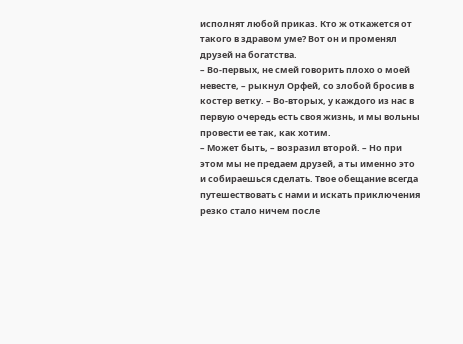исполнят любой приказ. Кто ж откажется от такого в здравом уме? Вот он и променял друзей на богатства.
– Во-первых, не смей говорить плохо о моей невесте, – рыкнул Орфей, со злобой бросив в костер ветку. – Во-вторых, у каждого из нас в первую очередь есть своя жизнь, и мы вольны провести ее так, как хотим.
– Может быть, – возразил второй. – Но при этом мы не предаем друзей, а ты именно это и собираешься сделать. Твое обещание всегда путешествовать с нами и искать приключения резко стало ничем после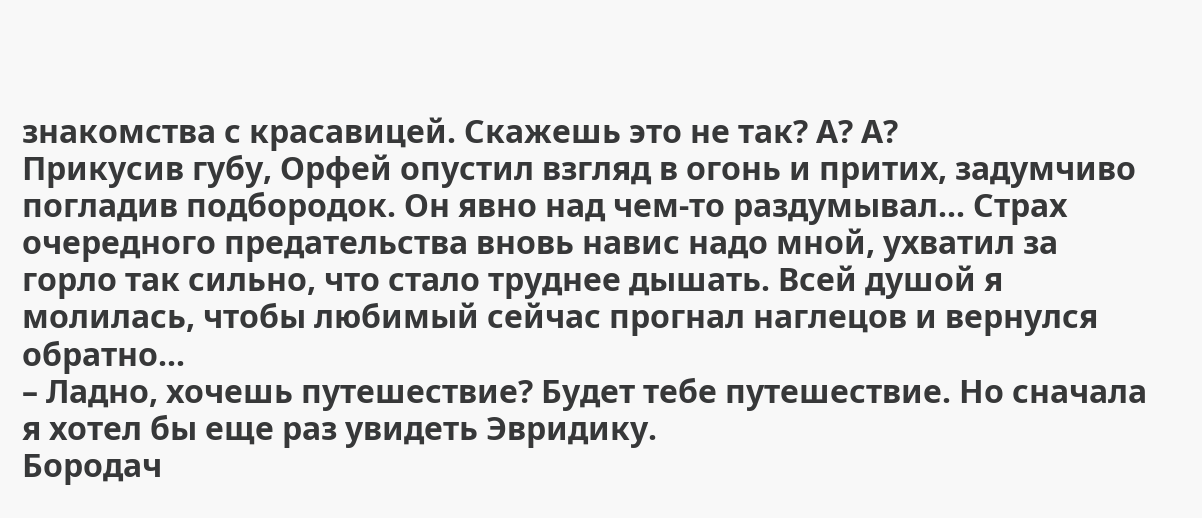знакомства с красавицей. Скажешь это не так? А? А?
Прикусив губу, Орфей опустил взгляд в огонь и притих, задумчиво погладив подбородок. Он явно над чем-то раздумывал... Страх очередного предательства вновь навис надо мной, ухватил за горло так сильно, что стало труднее дышать. Всей душой я молилась, чтобы любимый сейчас прогнал наглецов и вернулся обратно...
– Ладно, хочешь путешествие? Будет тебе путешествие. Но сначала я хотел бы еще раз увидеть Эвридику.
Бородач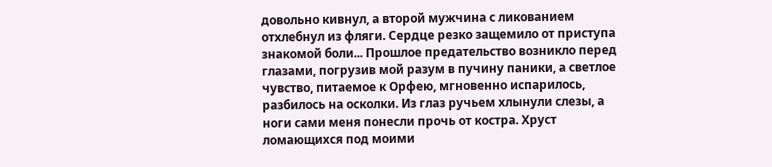довольно кивнул, а второй мужчина с ликованием отхлебнул из фляги. Сердце резко защемило от приступа знакомой боли... Прошлое предательство возникло перед глазами, погрузив мой разум в пучину паники, а светлое чувство, питаемое к Орфею, мгновенно испарилось, разбилось на осколки. Из глаз ручьем хлынули слезы, а ноги сами меня понесли прочь от костра. Хруст ломающихся под моими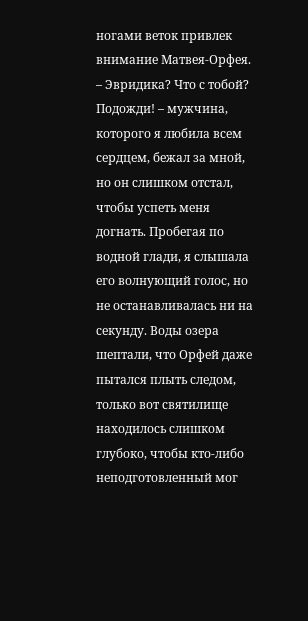ногами веток привлек внимание Матвея-Орфея.
– Эвридика? Что с тобой? Подожди! – мужчина, которого я любила всем сердцем, бежал за мной, но он слишком отстал, чтобы успеть меня догнать. Пробегая по водной глади, я слышала его волнующий голос, но не останавливалась ни на секунду. Воды озера шептали, что Орфей даже пытался плыть следом, только вот святилище находилось слишком глубоко, чтобы кто-либо неподготовленный мог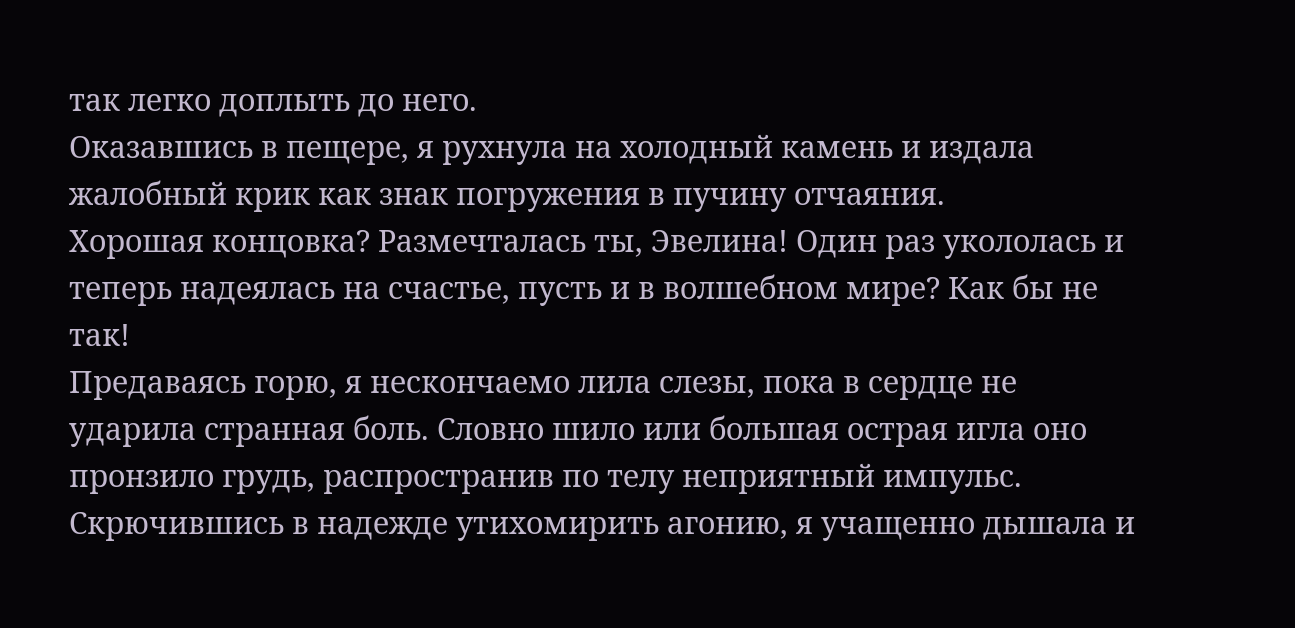так легко доплыть до него.
Оказавшись в пещере, я рухнула на холодный камень и издала жалобный крик как знак погружения в пучину отчаяния.
Хорошая концовка? Размечталась ты, Эвелина! Один раз укололась и теперь надеялась на счастье, пусть и в волшебном мире? Как бы не так!
Предаваясь горю, я нескончаемо лила слезы, пока в сердце не ударила странная боль. Словно шило или большая острая игла оно пронзило грудь, распространив по телу неприятный импульс. Скрючившись в надежде утихомирить агонию, я учащенно дышала и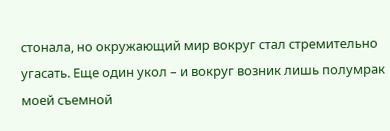стонала, но окружающий мир вокруг стал стремительно угасать. Еще один укол – и вокруг возник лишь полумрак моей съемной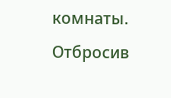комнаты. Отбросив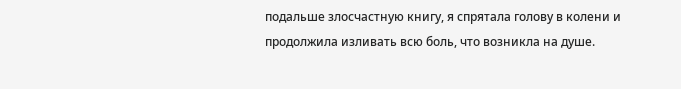подальше злосчастную книгу, я спрятала голову в колени и продолжила изливать всю боль, что возникла на душе.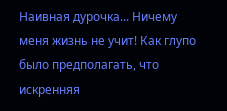Наивная дурочка... Ничему меня жизнь не учит! Как глупо было предполагать, что искренняя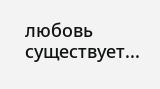любовь существует...